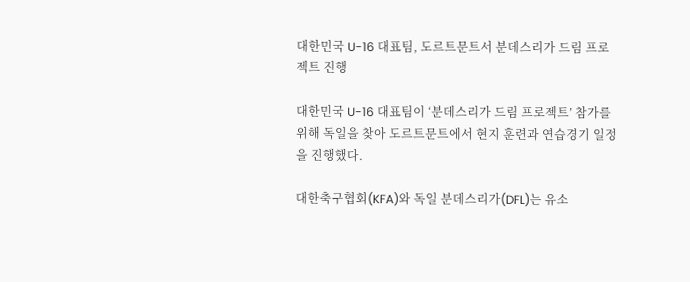대한민국 U-16 대표팀, 도르트문트서 분데스리가 드림 프로젝트 진행

대한민국 U-16 대표팀이 ‘분데스리가 드림 프로젝트’ 참가를 위해 독일을 찾아 도르트문트에서 현지 훈련과 연습경기 일정을 진행했다.

대한축구협회(KFA)와 독일 분데스리가(DFL)는 유소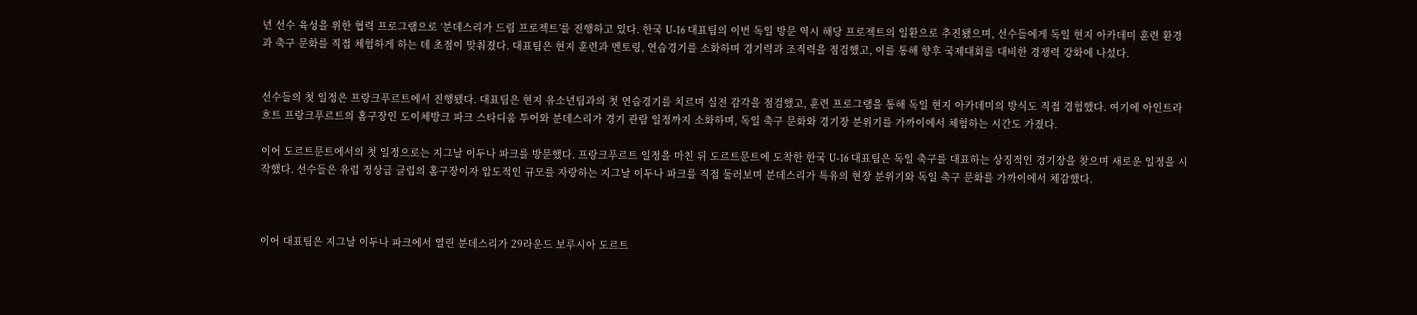년 선수 육성을 위한 협력 프로그램으로 ‘분데스리가 드림 프로젝트’를 진행하고 있다. 한국 U-16 대표팀의 이번 독일 방문 역시 해당 프로젝트의 일환으로 추진됐으며, 선수들에게 독일 현지 아카데미 훈련 환경과 축구 문화를 직접 체험하게 하는 데 초점이 맞춰졌다. 대표팀은 현지 훈련과 멘토링, 연습경기를 소화하며 경기력과 조직력을 점검했고, 이를 통해 향후 국제대회를 대비한 경쟁력 강화에 나섰다.


선수들의 첫 일정은 프랑크푸르트에서 진행됐다. 대표팀은 현지 유소년팀과의 첫 연습경기를 치르며 실전 감각을 점검했고, 훈련 프로그램을 통해 독일 현지 아카데미의 방식도 직접 경험했다. 여기에 아인트라흐트 프랑크푸르트의 홈구장인 도이체방크 파크 스타디움 투어와 분데스리가 경기 관람 일정까지 소화하며, 독일 축구 문화와 경기장 분위기를 가까이에서 체험하는 시간도 가졌다.

이어 도르트문트에서의 첫 일정으로는 지그날 이두나 파크를 방문했다. 프랑크푸르트 일정을 마친 뒤 도르트문트에 도착한 한국 U-16 대표팀은 독일 축구를 대표하는 상징적인 경기장을 찾으며 새로운 일정을 시작했다. 선수들은 유럽 정상급 클럽의 홈구장이자 압도적인 규모를 자랑하는 지그날 이두나 파크를 직접 둘러보며 분데스리가 특유의 현장 분위기와 독일 축구 문화를 가까이에서 체감했다.



이어 대표팀은 지그날 이두나 파크에서 열린 분데스리가 29라운드 보루시아 도르트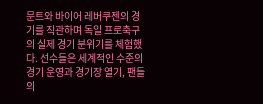문트와 바이어 레버쿠젠의 경기를 직관하며 독일 프로축구의 실제 경기 분위기를 체험했다. 선수들은 세계적인 수준의 경기 운영과 경기장 열기, 팬들의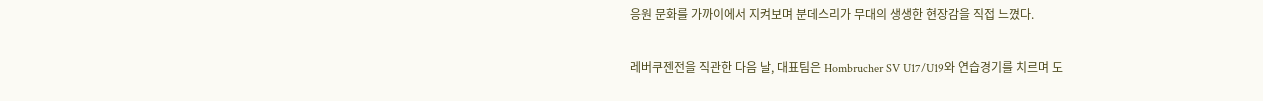응원 문화를 가까이에서 지켜보며 분데스리가 무대의 생생한 현장감을 직접 느꼈다.

레버쿠젠전을 직관한 다음 날, 대표팀은 Hombrucher SV U17/U19와 연습경기를 치르며 도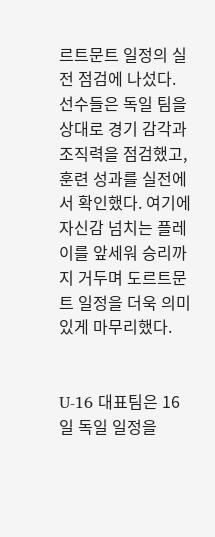르트문트 일정의 실전 점검에 나섰다. 선수들은 독일 팀을 상대로 경기 감각과 조직력을 점검했고, 훈련 성과를 실전에서 확인했다. 여기에 자신감 넘치는 플레이를 앞세워 승리까지 거두며 도르트문트 일정을 더욱 의미 있게 마무리했다.


U-16 대표팀은 16일 독일 일정을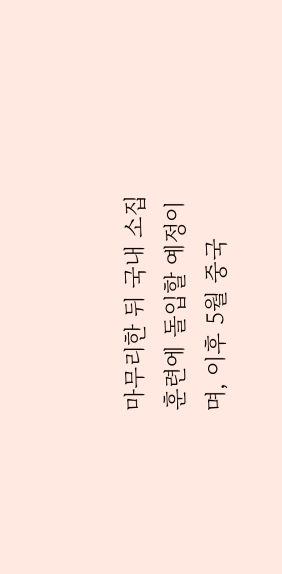마무리한 뒤 국내 소집훈련에 돌입할 예정이며, 이후 5월 중국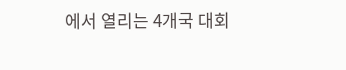에서 열리는 4개국 대회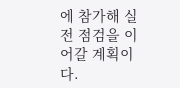에 참가해 실전 점검을 이어갈 계획이다.